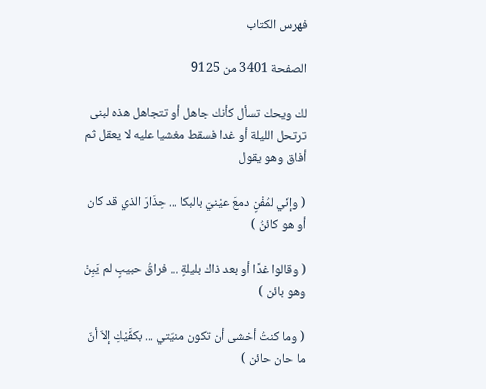فهرس الكتاب

الصفحة 3401 من 9125

لك ويحك تسأل كأنك جاهل أو تتجاهل هذه لبنى ترتحل الليلة أو غدا فسقط مغشيا عليه لا يعقل ثم أفاق وهو يقول

( وإنّي لمُفْنٍ دمعَ عيْنيَ بالبكا ... حِذَارَ الذي قد كان أو هو كائنُ )

( وقالوا غدًا أو بعد ذاك بليلةٍ ... فراقُ حبيبٍ لم يَبِنْ وهو بائن )

( وما كنتُ أخشى أن تكون منيّتي ... بكفَّيْكِ إلاّ أنّ ما حان حائن )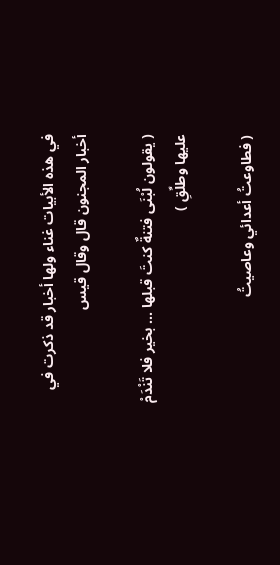في هذه الأبيات غناء ولها أخبار قد ذكرت في أخبار المجنون قال وقال قيس

( يقولون لُبْنَى فتنةٌ كنتَ قبلها ... بخير فلا تَنْدَمْ عليها وطلِّقِ )

( فطاوعتُ أعدائي وعاصيتُ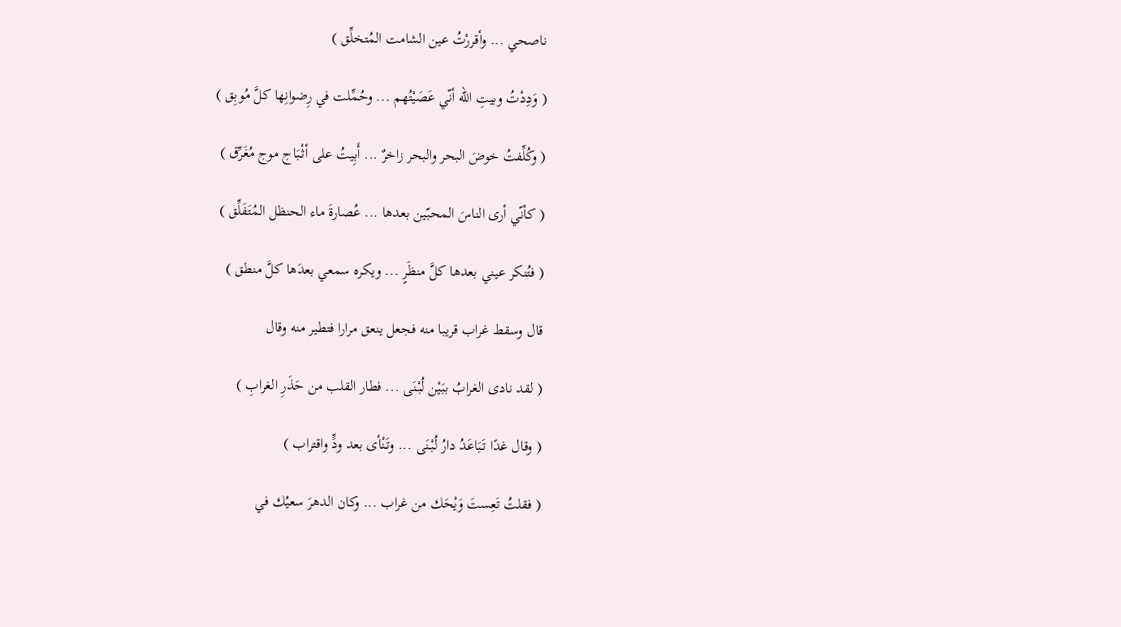ناصحي ... وأقررْتُ عين الشامت المُتخلِّق )

( وَدِدْتُ وبيتِ الله أنّي عَصَيْتُهم ... وحُمِّلت في رِضوانِها كلَّ مُوبِق )

( وكُلِّفتُ خوضَ البحر والبحر زاخرٌ ... أَبِيتُ على أثْبَاج موج مُغَرِّق )

( كأنّي أرى الناسَ المحبّين بعدها ... عُصارةَ ماء الحنظل المُتَفَلِّق )

( فتُنكر عيني بعدها كلَّ منظَرٍ ... ويكره سمعي بعدَها كلَّ منطق )

قال وسقط غراب قريبا منه فجعل ينعق مرارا فتطير منه وقال

( لقد نادى الغرابُ ببَيْن لُبْنَى ... فطار القلب من حَذَرِ الغرابِ )

( وقال غدًا تَبَاعَدُ دارُ لُبْنَى ... وتَنْأى بعد ودٍّ واقتراب )

( فقلتُ تَعِستَ وَيْحَك من غراب ... وكان الدهرَ سعيُك في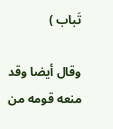تَباب )

وقال أيضا وقد منعه قومه من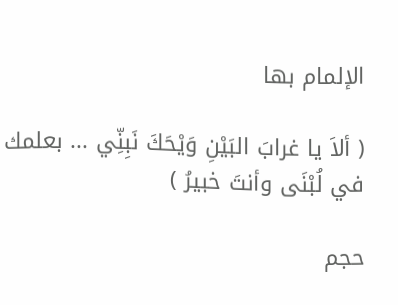الإلمام بها

( ألاَ يا غرابَ البَيْنِ وَيْحَكَ نَبِنِّي ... بعلمك في لُبْنَى وأنتَ خبيرُ )

حجم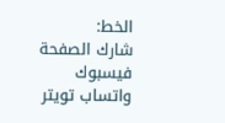الخط:
شارك الصفحة
فيسبوك واتساب تويتر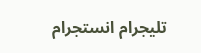تليجرام انستجرام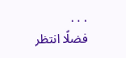. . .
فضلًا انتظر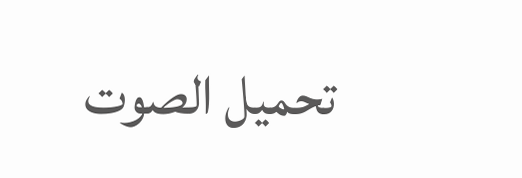تحميل الصوت